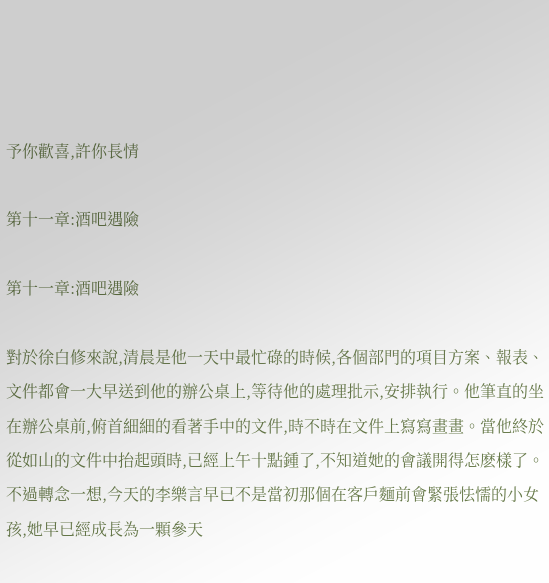予你歡喜,許你長情

第十一章:酒吧遇險

第十一章:酒吧遇險

對於徐白修來說,清晨是他一天中最忙碌的時候,各個部門的項目方案、報表、文件都會一大早送到他的辦公桌上,等待他的處理批示,安排執行。他筆直的坐在辦公桌前,俯首細細的看著手中的文件,時不時在文件上寫寫畫畫。當他終於從如山的文件中抬起頭時,已經上午十點鍾了,不知道她的會議開得怎麽樣了。不過轉念一想,今天的李樂言早已不是當初那個在客戶麵前會緊張怯懦的小女孩,她早已經成長為一顆參天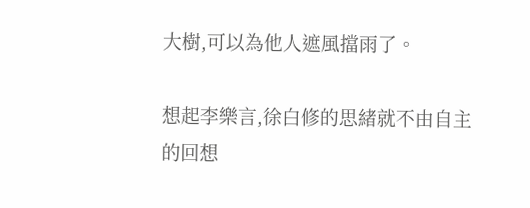大樹,可以為他人遮風擋雨了。

想起李樂言,徐白修的思緒就不由自主的回想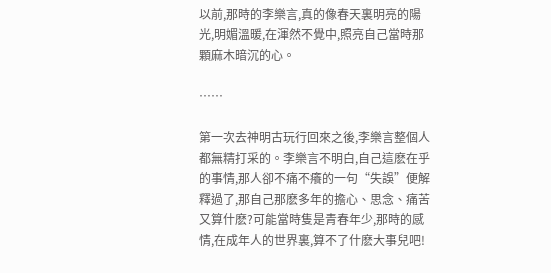以前,那時的李樂言,真的像春天裏明亮的陽光,明媚溫暖,在渾然不覺中,照亮自己當時那顆麻木暗沉的心。

……

第一次去神明古玩行回來之後,李樂言整個人都無精打采的。李樂言不明白,自己這麽在乎的事情,那人卻不痛不癢的一句“失誤”便解釋過了,那自己那麽多年的擔心、思念、痛苦又算什麽?可能當時隻是青春年少,那時的感情,在成年人的世界裏,算不了什麽大事兒吧!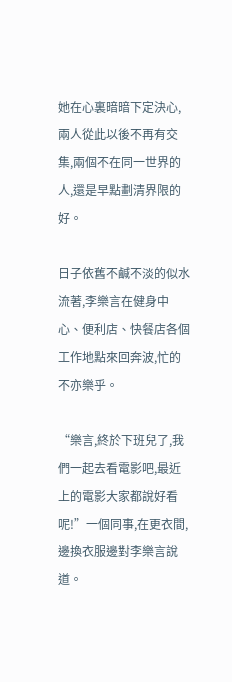她在心裏暗暗下定決心,兩人從此以後不再有交集,兩個不在同一世界的人,還是早點劃清界限的好。

日子依舊不鹹不淡的似水流著,李樂言在健身中心、便利店、快餐店各個工作地點來回奔波,忙的不亦樂乎。

“樂言,終於下班兒了,我們一起去看電影吧,最近上的電影大家都說好看呢!”一個同事,在更衣間,邊換衣服邊對李樂言說道。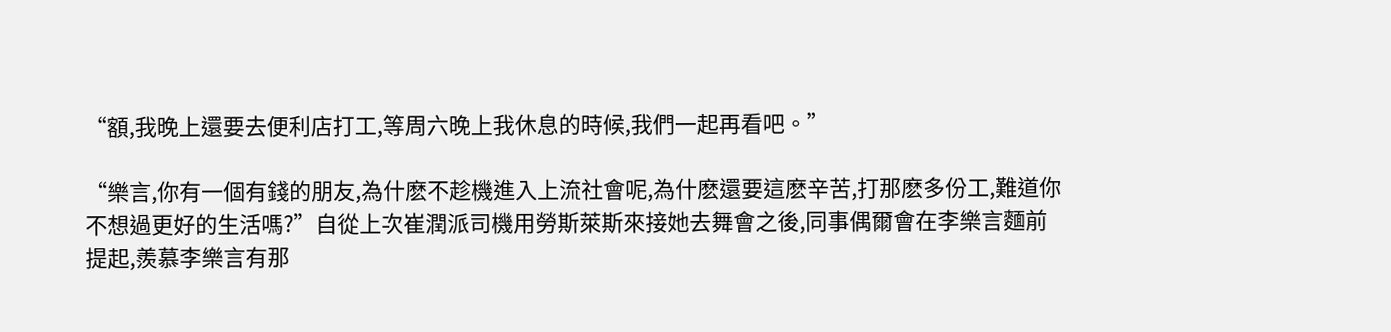“額,我晚上還要去便利店打工,等周六晚上我休息的時候,我們一起再看吧。”

“樂言,你有一個有錢的朋友,為什麽不趁機進入上流社會呢,為什麽還要這麽辛苦,打那麽多份工,難道你不想過更好的生活嗎?”自從上次崔潤派司機用勞斯萊斯來接她去舞會之後,同事偶爾會在李樂言麵前提起,羨慕李樂言有那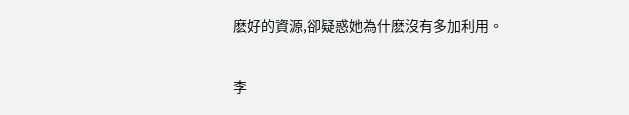麽好的資源,卻疑惑她為什麽沒有多加利用。

李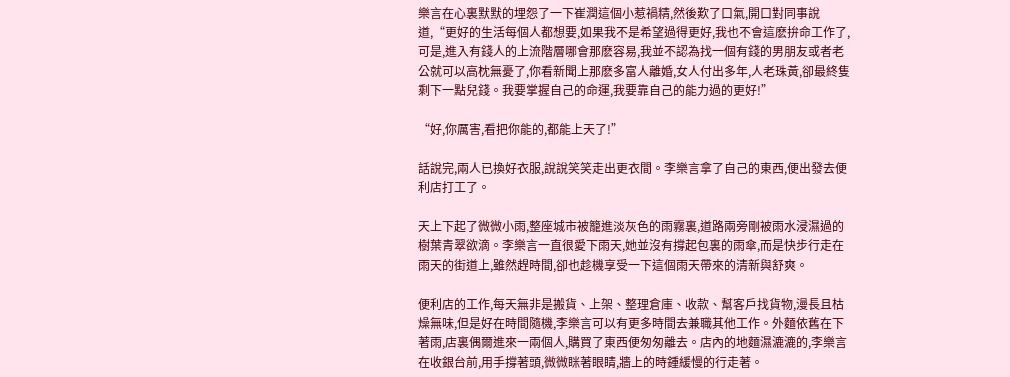樂言在心裏默默的埋怨了一下崔潤這個小惹禍精,然後歎了口氣,開口對同事說道,“更好的生活每個人都想要,如果我不是希望過得更好,我也不會這麽拚命工作了,可是,進入有錢人的上流階層哪會那麽容易,我並不認為找一個有錢的男朋友或者老公就可以高枕無憂了,你看新聞上那麽多富人離婚,女人付出多年,人老珠黃,卻最終隻剩下一點兒錢。我要掌握自己的命運,我要靠自己的能力過的更好!”

“好,你厲害,看把你能的,都能上天了!”

話說完,兩人已換好衣服,說說笑笑走出更衣間。李樂言拿了自己的東西,便出發去便利店打工了。

天上下起了微微小雨,整座城市被籠進淡灰色的雨霧裏,道路兩旁剛被雨水浸濕過的樹葉青翠欲滴。李樂言一直很愛下雨天,她並沒有撐起包裏的雨傘,而是快步行走在雨天的街道上,雖然趕時間,卻也趁機享受一下這個雨天帶來的清新與舒爽。

便利店的工作,每天無非是搬貨、上架、整理倉庫、收款、幫客戶找貨物,漫長且枯燥無味,但是好在時間隨機,李樂言可以有更多時間去兼職其他工作。外麵依舊在下著雨,店裏偶爾進來一兩個人,購買了東西便匆匆離去。店內的地麵濕漉漉的,李樂言在收銀台前,用手撐著頭,微微眯著眼睛,牆上的時鍾緩慢的行走著。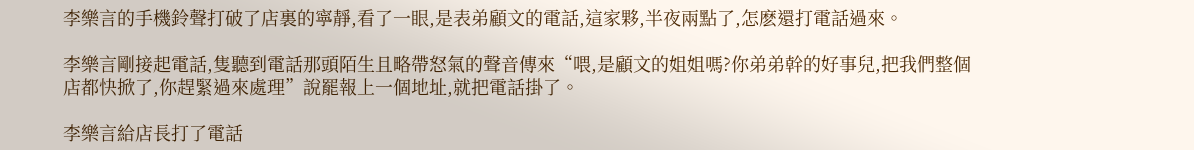李樂言的手機鈴聲打破了店裏的寧靜,看了一眼,是表弟顧文的電話,這家夥,半夜兩點了,怎麽還打電話過來。

李樂言剛接起電話,隻聽到電話那頭陌生且略帶怒氣的聲音傳來“喂,是顧文的姐姐嗎?你弟弟幹的好事兒,把我們整個店都快掀了,你趕緊過來處理”說罷報上一個地址,就把電話掛了。

李樂言給店長打了電話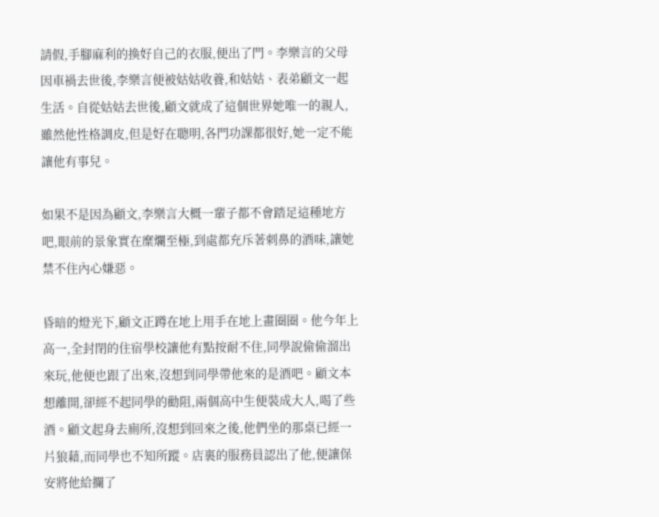請假,手腳麻利的換好自己的衣服,便出了門。李樂言的父母因車禍去世後,李樂言便被姑姑收養,和姑姑、表弟顧文一起生活。自從姑姑去世後,顧文就成了這個世界她唯一的親人,雖然他性格調皮,但是好在聰明,各門功課都很好,她一定不能讓他有事兒。

如果不是因為顧文,李樂言大概一輩子都不會踏足這種地方吧,眼前的景象實在糜爛至極,到處都充斥著刺鼻的酒味,讓她禁不住內心嫌惡。

昏暗的燈光下,顧文正蹲在地上用手在地上畫圈圈。他今年上高一,全封閉的住宿學校讓他有點按耐不住,同學說偷偷溜出來玩,他便也跟了出來,沒想到同學帶他來的是酒吧。顧文本想離開,卻經不起同學的勸阻,兩個高中生便裝成大人,喝了些酒。顧文起身去廁所,沒想到回來之後,他們坐的那桌已經一片狼藉,而同學也不知所蹤。店裏的服務員認出了他,便讓保安將他給攔了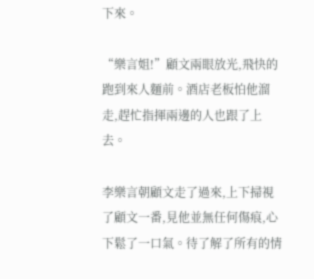下來。

“樂言姐!”顧文兩眼放光,飛快的跑到來人麵前。酒店老板怕他溜走,趕忙指揮兩邊的人也跟了上去。

李樂言朝顧文走了過來,上下掃視了顧文一番,見他並無任何傷痕,心下鬆了一口氣。待了解了所有的情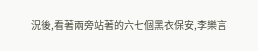況後,看著兩旁站著的六七個黑衣保安,李樂言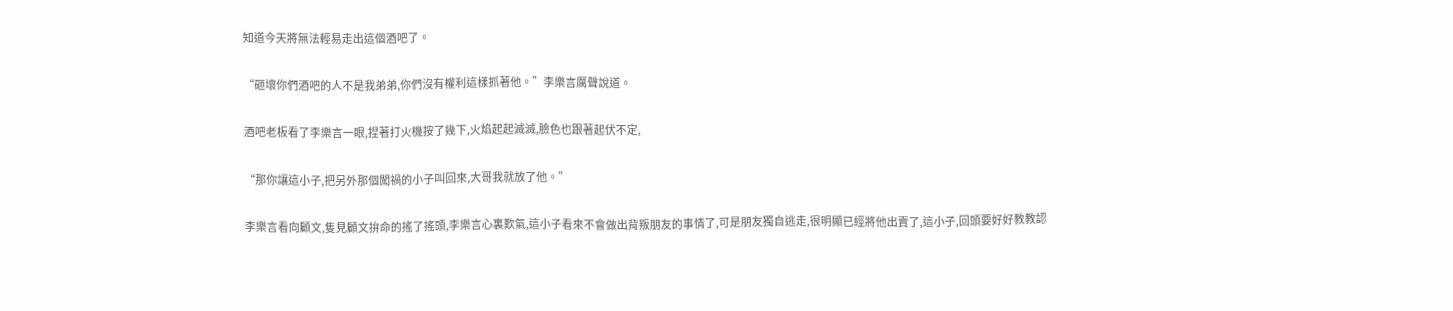知道今天將無法輕易走出這個酒吧了。

“砸壞你們酒吧的人不是我弟弟,你們沒有權利這樣抓著他。”李樂言厲聲說道。

酒吧老板看了李樂言一眼,捏著打火機按了幾下,火焰起起滅滅,臉色也跟著起伏不定,

“那你讓這小子,把另外那個闖禍的小子叫回來,大哥我就放了他。”

李樂言看向顧文,隻見顧文拚命的搖了搖頭,李樂言心裏歎氣,這小子看來不會做出背叛朋友的事情了,可是朋友獨自逃走,很明顯已經將他出賣了,這小子,回頭要好好教教認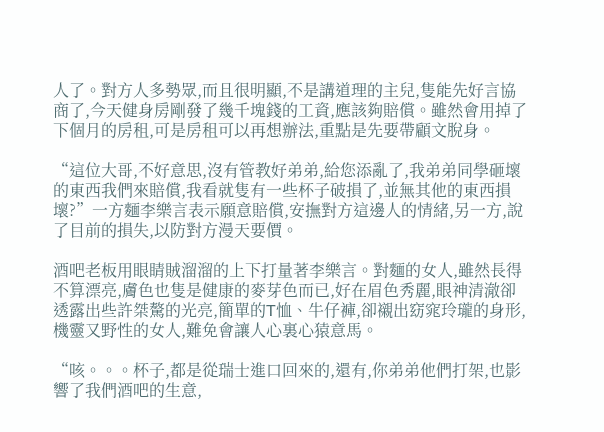人了。對方人多勢眾,而且很明顯,不是講道理的主兒,隻能先好言協商了,今天健身房剛發了幾千塊錢的工資,應該夠賠償。雖然會用掉了下個月的房租,可是房租可以再想辦法,重點是先要帶顧文脫身。

“這位大哥,不好意思,沒有管教好弟弟,給您添亂了,我弟弟同學砸壞的東西我們來賠償,我看就隻有一些杯子破損了,並無其他的東西損壞?”一方麵李樂言表示願意賠償,安撫對方這邊人的情緒,另一方,說了目前的損失,以防對方漫天要價。

酒吧老板用眼睛賊溜溜的上下打量著李樂言。對麵的女人,雖然長得不算漂亮,膚色也隻是健康的麥芽色而已,好在眉色秀麗,眼神清澈卻透露出些許桀驁的光亮,簡單的T恤、牛仔褲,卻襯出窈窕玲瓏的身形,機靈又野性的女人,難免會讓人心裏心猿意馬。

“咳。。。杯子,都是從瑞士進口回來的,還有,你弟弟他們打架,也影響了我們酒吧的生意,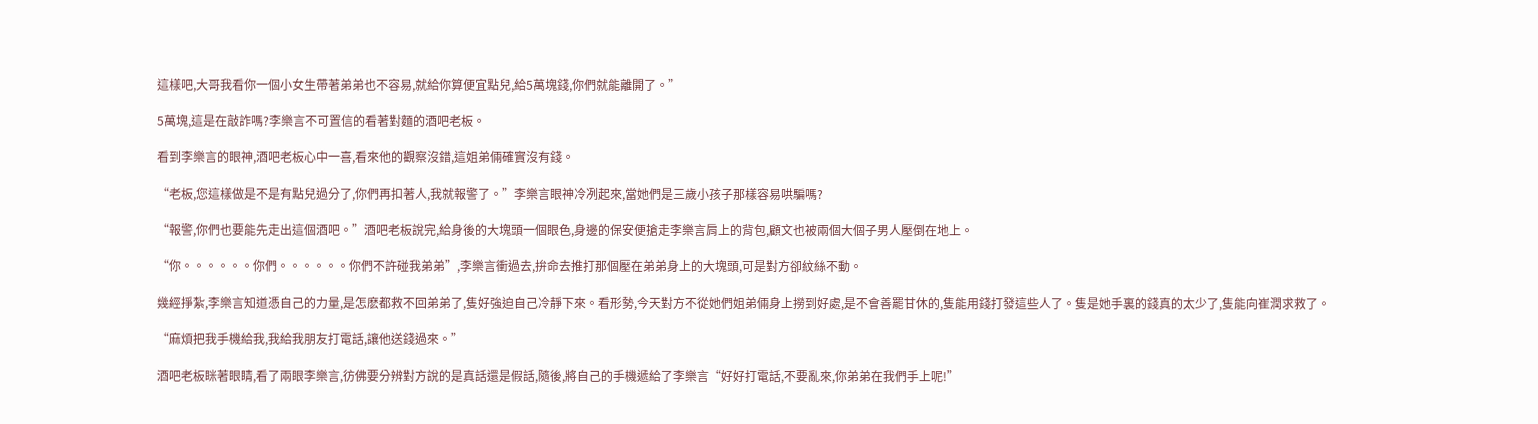這樣吧,大哥我看你一個小女生帶著弟弟也不容易,就給你算便宜點兒,給5萬塊錢,你們就能離開了。”

5萬塊,這是在敲詐嗎?李樂言不可置信的看著對麵的酒吧老板。

看到李樂言的眼神,酒吧老板心中一喜,看來他的觀察沒錯,這姐弟倆確實沒有錢。

“老板,您這樣做是不是有點兒過分了,你們再扣著人,我就報警了。”李樂言眼神冷冽起來,當她們是三歲小孩子那樣容易哄騙嗎?

“報警,你們也要能先走出這個酒吧。”酒吧老板說完,給身後的大塊頭一個眼色,身邊的保安便搶走李樂言肩上的背包,顧文也被兩個大個子男人壓倒在地上。

“你。。。。。。你們。。。。。。你們不許碰我弟弟”,李樂言衝過去,拚命去推打那個壓在弟弟身上的大塊頭,可是對方卻紋絲不動。

幾經掙紮,李樂言知道憑自己的力量,是怎麽都救不回弟弟了,隻好強迫自己冷靜下來。看形勢,今天對方不從她們姐弟倆身上撈到好處,是不會善罷甘休的,隻能用錢打發這些人了。隻是她手裏的錢真的太少了,隻能向崔潤求救了。

“麻煩把我手機給我,我給我朋友打電話,讓他送錢過來。”

酒吧老板眯著眼睛,看了兩眼李樂言,彷佛要分辨對方說的是真話還是假話,隨後,將自己的手機遞給了李樂言“好好打電話,不要亂來,你弟弟在我們手上呢!”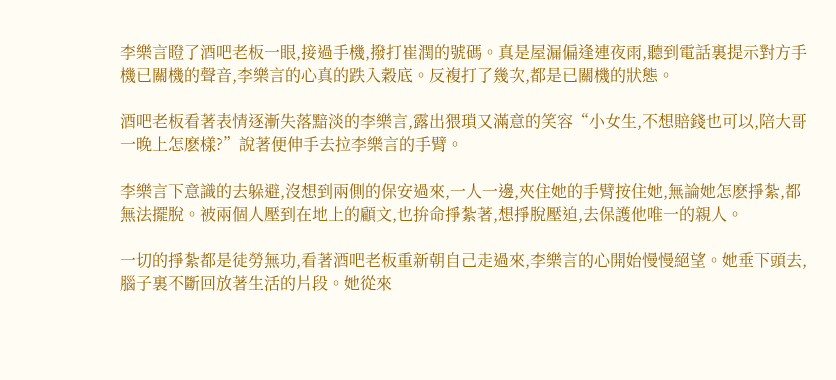李樂言瞪了酒吧老板一眼,接過手機,撥打崔潤的號碼。真是屋漏偏逢連夜雨,聽到電話裏提示對方手機已關機的聲音,李樂言的心真的跌入穀底。反複打了幾次,都是已關機的狀態。

酒吧老板看著表情逐漸失落黯淡的李樂言,露出猥瑣又滿意的笑容“小女生,不想賠錢也可以,陪大哥一晚上怎麽樣?”說著便伸手去拉李樂言的手臂。

李樂言下意識的去躲避,沒想到兩側的保安過來,一人一邊,夾住她的手臂按住她,無論她怎麽掙紮,都無法擺脫。被兩個人壓到在地上的顧文,也拚命掙紮著,想掙脫壓迫,去保護他唯一的親人。

一切的掙紮都是徒勞無功,看著酒吧老板重新朝自己走過來,李樂言的心開始慢慢絕望。她垂下頭去,腦子裏不斷回放著生活的片段。她從來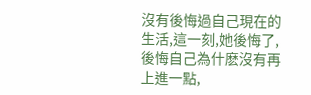沒有後悔過自己現在的生活,這一刻,她後悔了,後悔自己為什麽沒有再上進一點,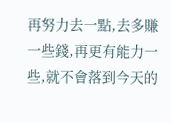再努力去一點,去多賺一些錢,再更有能力一些,就不會落到今天的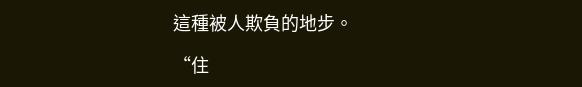這種被人欺負的地步。

“住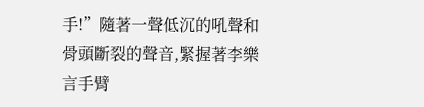手!”隨著一聲低沉的吼聲和骨頭斷裂的聲音,緊握著李樂言手臂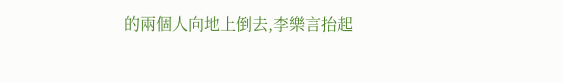的兩個人向地上倒去,李樂言抬起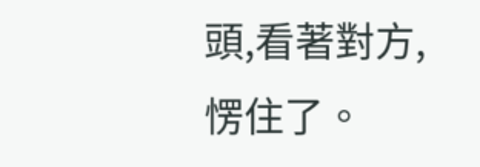頭,看著對方,愣住了。